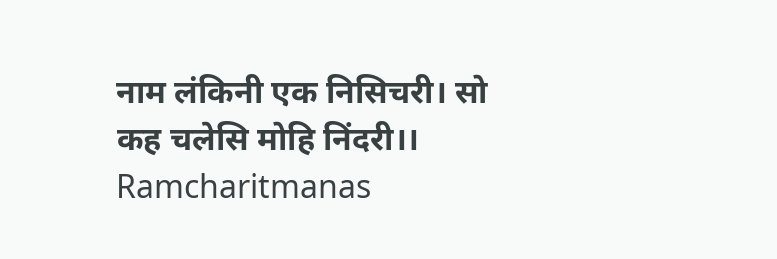नाम लंकिनी एक निसिचरी। सो कह चलेसि मोहि निंदरी।।
Ramcharitmanas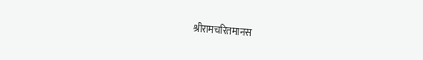श्रीरामचरितमानस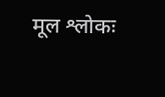मूल श्लोकः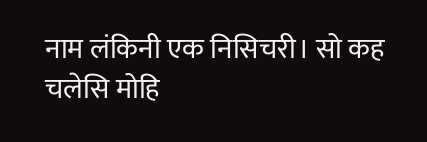नाम लंकिनी एक निसिचरी। सो कह चलेसि मोहि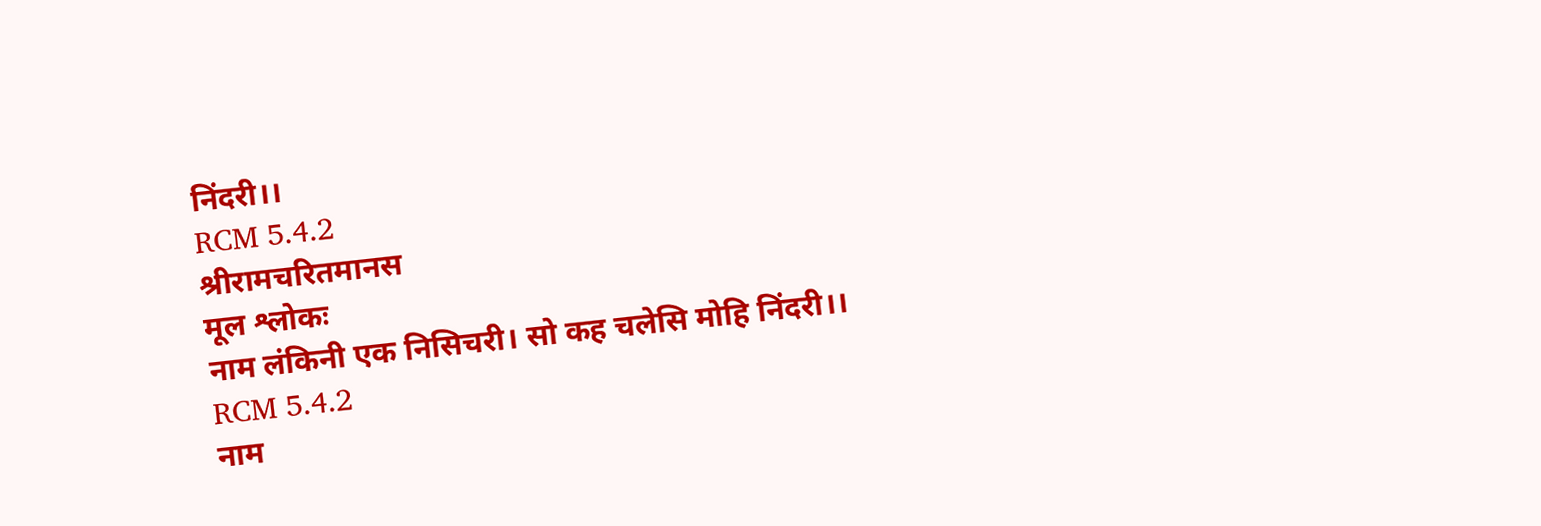निंदरी।।
RCM 5.4.2
श्रीरामचरितमानस
मूल श्लोकः
नाम लंकिनी एक निसिचरी। सो कह चलेसि मोहि निंदरी।।
RCM 5.4.2
नाम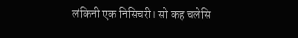लंकिनी एक निसिचरी। सो कह चलेसि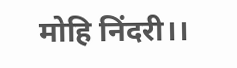मोहि निंदरी।।